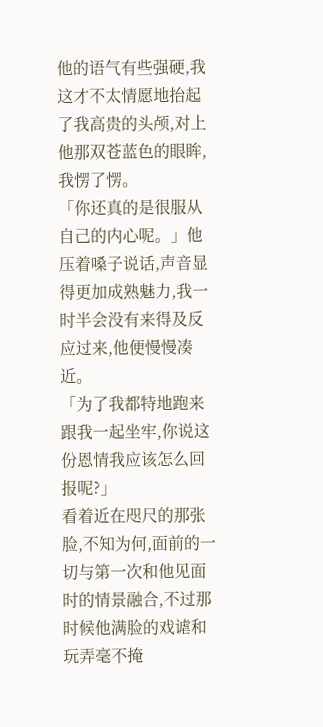他的语气有些强硬,我这才不太情愿地抬起了我高贵的头颅,对上他那双苍蓝色的眼眸,我愣了愣。
「你还真的是很服从自己的内心呢。」他压着嗓子说话,声音显得更加成熟魅力,我一时半会没有来得及反应过来,他便慢慢凑近。
「为了我都特地跑来跟我一起坐牢,你说这份恩情我应该怎么回报呢?」
看着近在咫尺的那张脸,不知为何,面前的一切与第一次和他见面时的情景融合,不过那时候他满脸的戏谑和玩弄毫不掩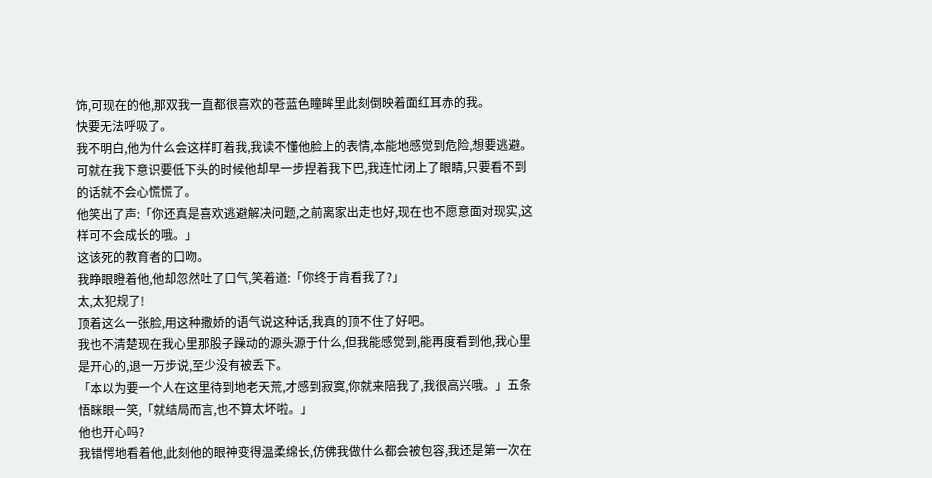饰,可现在的他,那双我一直都很喜欢的苍蓝色瞳眸里此刻倒映着面红耳赤的我。
快要无法呼吸了。
我不明白,他为什么会这样盯着我,我读不懂他脸上的表情,本能地感觉到危险,想要逃避。
可就在我下意识要低下头的时候他却早一步捏着我下巴,我连忙闭上了眼睛,只要看不到的话就不会心慌慌了。
他笑出了声:「你还真是喜欢逃避解决问题,之前离家出走也好,现在也不愿意面对现实,这样可不会成长的哦。」
这该死的教育者的口吻。
我睁眼瞪着他,他却忽然吐了口气,笑着道:「你终于肯看我了?」
太,太犯规了!
顶着这么一张脸,用这种撒娇的语气说这种话,我真的顶不住了好吧。
我也不清楚现在我心里那股子躁动的源头源于什么,但我能感觉到,能再度看到他,我心里是开心的,退一万步说,至少没有被丢下。
「本以为要一个人在这里待到地老天荒,才感到寂寞,你就来陪我了,我很高兴哦。」五条悟眯眼一笑,「就结局而言,也不算太坏啦。」
他也开心吗?
我错愕地看着他,此刻他的眼神变得温柔绵长,仿佛我做什么都会被包容,我还是第一次在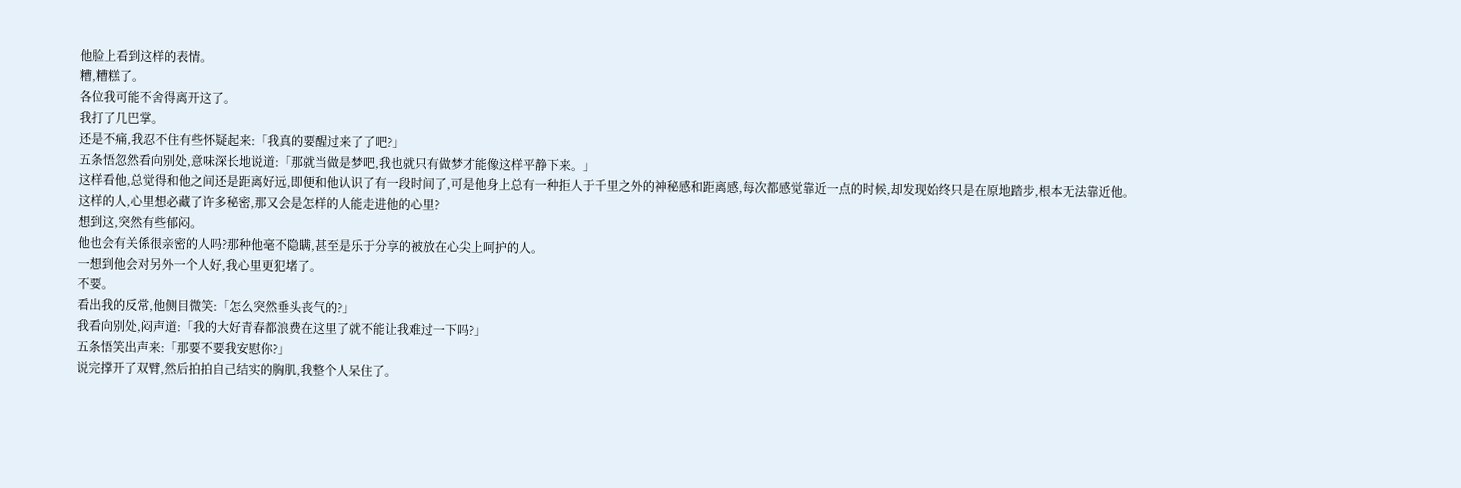他脸上看到这样的表情。
糟,糟糕了。
各位我可能不舍得离开这了。
我打了几巴掌。
还是不痛,我忍不住有些怀疑起来:「我真的要醒过来了了吧?」
五条悟忽然看向别处,意味深长地说道:「那就当做是梦吧,我也就只有做梦才能像这样平静下来。」
这样看他,总觉得和他之间还是距离好远,即便和他认识了有一段时间了,可是他身上总有一种拒人于千里之外的神秘感和距离感,每次都感觉靠近一点的时候,却发现始终只是在原地踏步,根本无法靠近他。
这样的人,心里想必藏了许多秘密,那又会是怎样的人能走进他的心里?
想到这,突然有些郁闷。
他也会有关係很亲密的人吗?那种他毫不隐瞒,甚至是乐于分享的被放在心尖上呵护的人。
一想到他会对另外一个人好,我心里更犯堵了。
不要。
看出我的反常,他侧目微笑:「怎么突然垂头丧气的?」
我看向别处,闷声道:「我的大好青春都浪费在这里了就不能让我难过一下吗?」
五条悟笑出声来:「那要不要我安慰你?」
说完撑开了双臂,然后拍拍自己结实的胸肌,我整个人呆住了。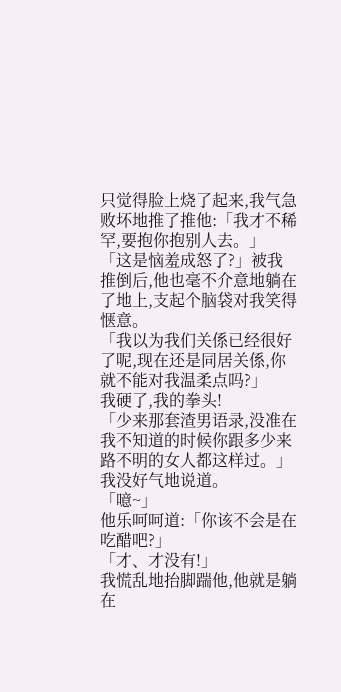只觉得脸上烧了起来,我气急败坏地推了推他:「我才不稀罕,要抱你抱别人去。」
「这是恼羞成怒了?」被我推倒后,他也毫不介意地躺在了地上,支起个脑袋对我笑得惬意。
「我以为我们关係已经很好了呢,现在还是同居关係,你就不能对我温柔点吗?」
我硬了,我的拳头!
「少来那套渣男语录,没准在我不知道的时候你跟多少来路不明的女人都这样过。」我没好气地说道。
「噫~」
他乐呵呵道:「你该不会是在吃醋吧?」
「才、才没有!」
我慌乱地抬脚踹他,他就是躺在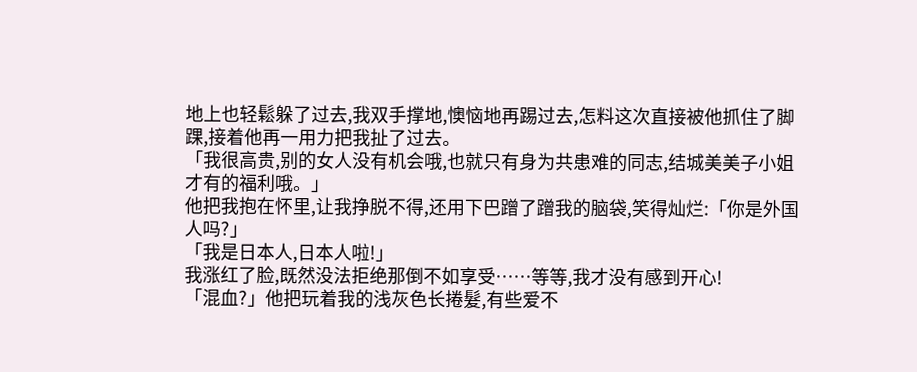地上也轻鬆躲了过去,我双手撑地,懊恼地再踢过去,怎料这次直接被他抓住了脚踝,接着他再一用力把我扯了过去。
「我很高贵,别的女人没有机会哦,也就只有身为共患难的同志,结城美美子小姐才有的福利哦。」
他把我抱在怀里,让我挣脱不得,还用下巴蹭了蹭我的脑袋,笑得灿烂:「你是外国人吗?」
「我是日本人,日本人啦!」
我涨红了脸,既然没法拒绝那倒不如享受……等等,我才没有感到开心!
「混血?」他把玩着我的浅灰色长捲髮,有些爱不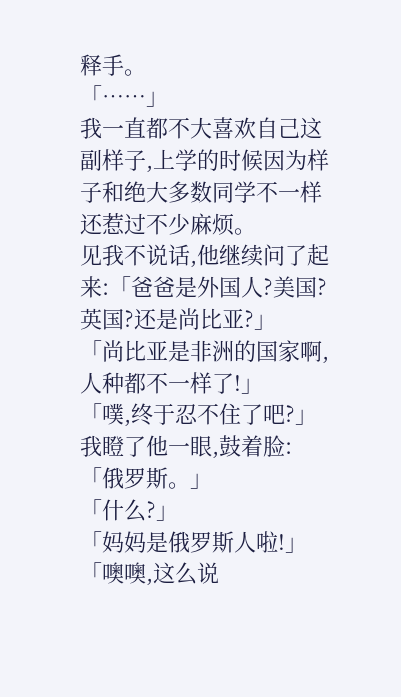释手。
「……」
我一直都不大喜欢自己这副样子,上学的时候因为样子和绝大多数同学不一样还惹过不少麻烦。
见我不说话,他继续问了起来:「爸爸是外国人?美国?英国?还是尚比亚?」
「尚比亚是非洲的国家啊,人种都不一样了!」
「噗,终于忍不住了吧?」
我瞪了他一眼,鼓着脸:「俄罗斯。」
「什么?」
「妈妈是俄罗斯人啦!」
「噢噢,这么说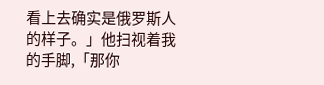看上去确实是俄罗斯人的样子。」他扫视着我的手脚,「那你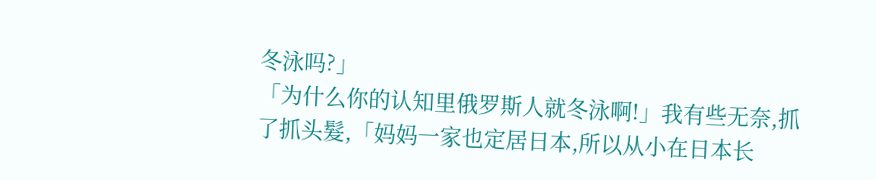冬泳吗?」
「为什么你的认知里俄罗斯人就冬泳啊!」我有些无奈,抓了抓头髮,「妈妈一家也定居日本,所以从小在日本长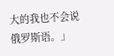大的我也不会说俄罗斯语。」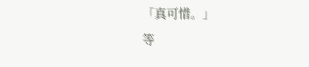「真可惜。」
等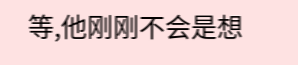等,他刚刚不会是想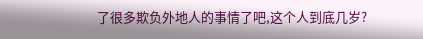了很多欺负外地人的事情了吧,这个人到底几岁?